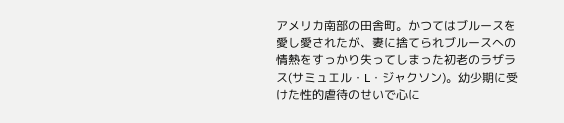アメリカ南部の田舎町。かつてはブルースを愛し愛されたが、妻に捨てられブルースへの情熱をすっかり失ってしまった初老のラザラス(サミュエル・L・ジャクソン)。幼少期に受けた性的虐待のせいで心に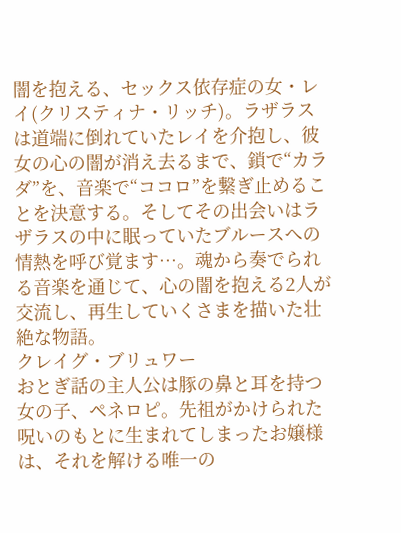闇を抱える、セックス依存症の女・レイ(クリスティナ・リッチ)。ラザラスは道端に倒れていたレイを介抱し、彼女の心の闇が消え去るまで、鎖で“カラダ”を、音楽で“ココロ”を繋ぎ止めることを決意する。そしてその出会いはラザラスの中に眠っていたブルースへの情熱を呼び覚ます…。魂から奏でられる音楽を通じて、心の闇を抱える2人が交流し、再生していくさまを描いた壮絶な物語。
クレイグ・ブリュワー
おとぎ話の主人公は豚の鼻と耳を持つ女の子、ペネロピ。先祖がかけられた呪いのもとに生まれてしまったお嬢様は、それを解ける唯一の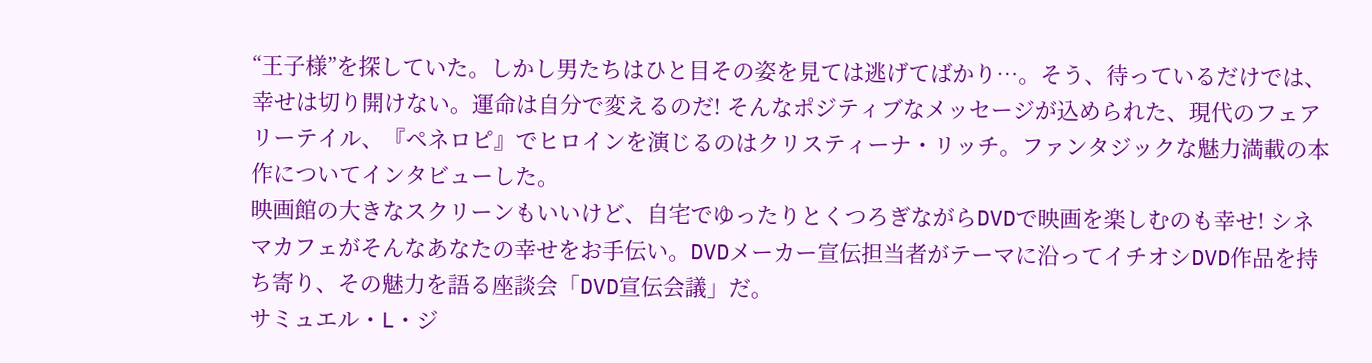“王子様”を探していた。しかし男たちはひと目その姿を見ては逃げてばかり…。そう、待っているだけでは、幸せは切り開けない。運命は自分で変えるのだ! そんなポジティブなメッセージが込められた、現代のフェアリーテイル、『ペネロピ』でヒロインを演じるのはクリスティーナ・リッチ。ファンタジックな魅力満載の本作についてインタビューした。
映画館の大きなスクリーンもいいけど、自宅でゆったりとくつろぎながらDVDで映画を楽しむのも幸せ! シネマカフェがそんなあなたの幸せをお手伝い。DVDメーカー宣伝担当者がテーマに沿ってイチオシDVD作品を持ち寄り、その魅力を語る座談会「DVD宣伝会議」だ。
サミュエル・L・ジ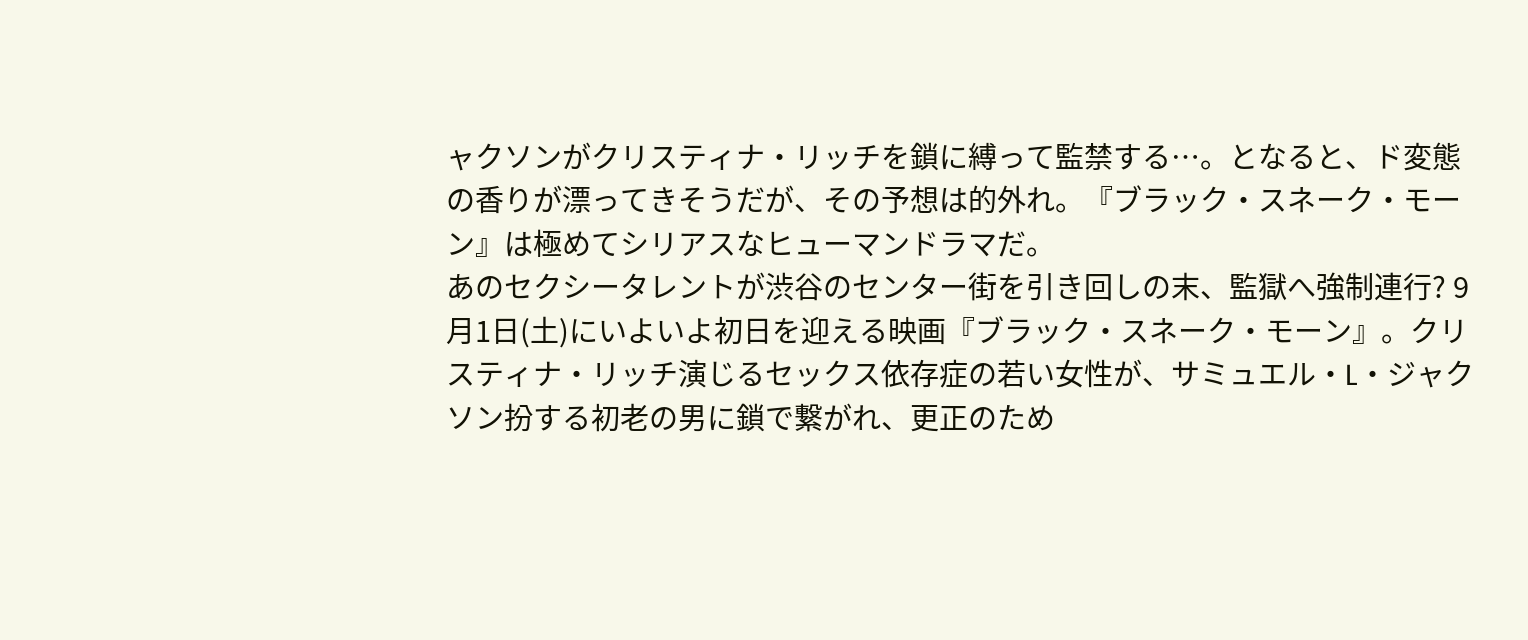ャクソンがクリスティナ・リッチを鎖に縛って監禁する…。となると、ド変態の香りが漂ってきそうだが、その予想は的外れ。『ブラック・スネーク・モーン』は極めてシリアスなヒューマンドラマだ。
あのセクシータレントが渋谷のセンター街を引き回しの末、監獄へ強制連行? 9月1日(土)にいよいよ初日を迎える映画『ブラック・スネーク・モーン』。クリスティナ・リッチ演じるセックス依存症の若い女性が、サミュエル・L・ジャクソン扮する初老の男に鎖で繋がれ、更正のため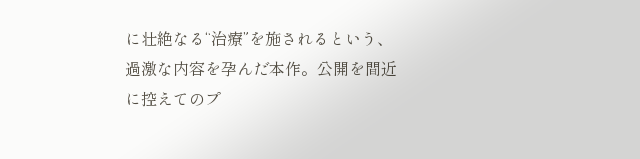に壮絶なる“治療”を施されるという、過激な内容を孕んだ本作。公開を間近に控えてのプ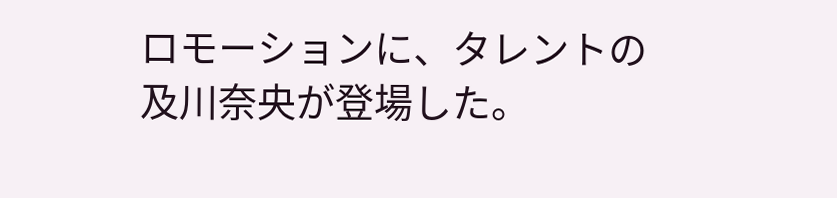ロモーションに、タレントの及川奈央が登場した。